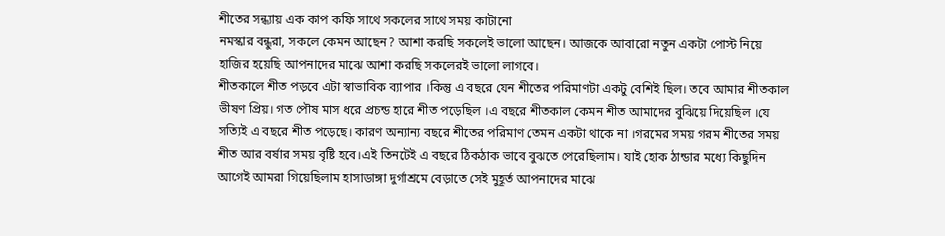শীতের সন্ধ্যায় এক কাপ কফি সাথে সকলের সাথে সময় কাটানো
নমস্কার বন্ধুরা, সকলে কেমন আছেন? আশা করছি সকলেই ভালো আছেন। আজকে আবারো নতুন একটা পোস্ট নিয়ে হাজির হয়েছি আপনাদের মাঝে আশা করছি সকলেরই ভালো লাগবে।
শীতকালে শীত পড়বে এটা স্বাভাবিক ব্যাপার ।কিন্তু এ বছরে যেন শীতের পরিমাণটা একটু বেশিই ছিল। তবে আমার শীতকাল ভীষণ প্রিয়। গত পৌষ মাস ধরে প্রচন্ড হারে শীত পড়েছিল ।এ বছরে শীতকাল কেমন শীত আমাদের বুঝিয়ে দিয়েছিল ।যে সত্যিই এ বছরে শীত পড়েছে। কারণ অন্যান্য বছরে শীতের পরিমাণ তেমন একটা থাকে না ।গরমের সময় গরম শীতের সময় শীত আর বর্ষার সময় বৃষ্টি হবে।এই তিনটেই এ বছরে ঠিকঠাক ভাবে বুঝতে পেরেছিলাম। যাই হোক ঠান্ডার মধ্যে কিছুদিন আগেই আমরা গিয়েছিলাম হাসাডাঙ্গা দুর্গাশ্রমে বেড়াতে সেই মুহূর্ত আপনাদের মাঝে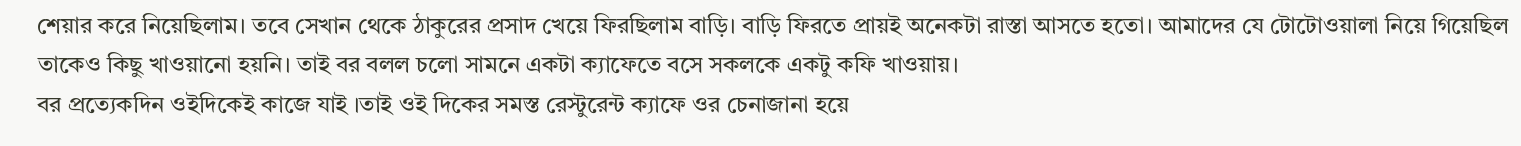শেয়ার করে নিয়েছিলাম। তবে সেখান থেকে ঠাকুরের প্রসাদ খেয়ে ফিরছিলাম বাড়ি। বাড়ি ফিরতে প্রায়ই অনেকটা রাস্তা আসতে হতো। আমাদের যে টোটোওয়ালা নিয়ে গিয়েছিল তাকেও কিছু খাওয়ানো হয়নি। তাই বর বলল চলো সামনে একটা ক্যাফেতে বসে সকলকে একটু কফি খাওয়ায়।
বর প্রত্যেকদিন ওইদিকেই কাজে যাই ।তাই ওই দিকের সমস্ত রেস্টুরেন্ট ক্যাফে ওর চেনাজানা হয়ে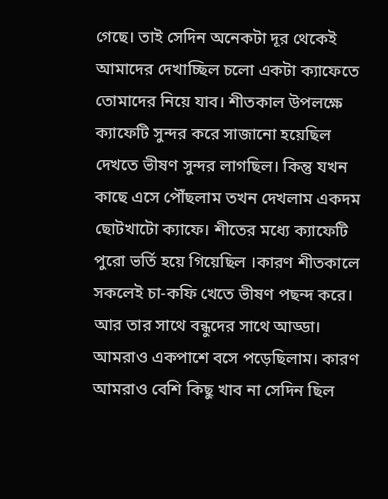গেছে। তাই সেদিন অনেকটা দূর থেকেই আমাদের দেখাচ্ছিল চলো একটা ক্যাফেতে তোমাদের নিয়ে যাব। শীতকাল উপলক্ষে ক্যাফেটি সুন্দর করে সাজানো হয়েছিল দেখতে ভীষণ সুন্দর লাগছিল। কিন্তু যখন কাছে এসে পৌঁছলাম তখন দেখলাম একদম ছোটখাটো ক্যাফে। শীতের মধ্যে ক্যাফেটি পুরো ভর্তি হয়ে গিয়েছিল ।কারণ শীতকালে সকলেই চা-কফি খেতে ভীষণ পছন্দ করে। আর তার সাথে বন্ধুদের সাথে আড্ডা। আমরাও একপাশে বসে পড়েছিলাম। কারণ আমরাও বেশি কিছু খাব না সেদিন ছিল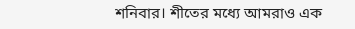শনিবার। শীতের মধ্যে আমরাও এক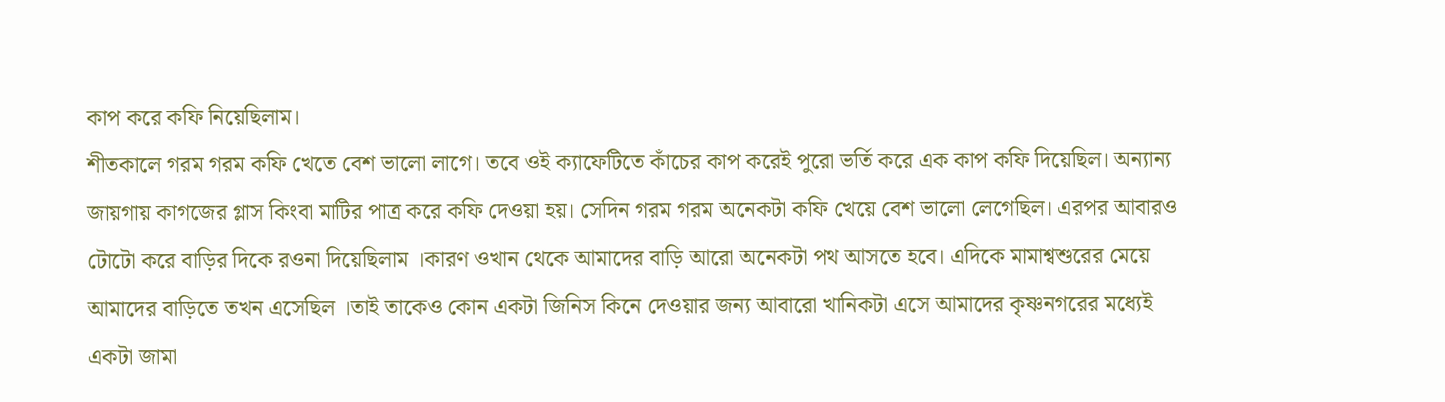কাপ করে কফি নিয়েছিলাম।
শীতকালে গরম গরম কফি খেতে বেশ ভালো লাগে। তবে ওই ক্যাফেটিতে কাঁচের কাপ করেই পুরো ভর্তি করে এক কাপ কফি দিয়েছিল। অন্যান্য জায়গায় কাগজের গ্লাস কিংবা মাটির পাত্র করে কফি দেওয়া হয়। সেদিন গরম গরম অনেকটা কফি খেয়ে বেশ ভালো লেগেছিল। এরপর আবারও টোটো করে বাড়ির দিকে রওনা দিয়েছিলাম ।কারণ ওখান থেকে আমাদের বাড়ি আরো অনেকটা পথ আসতে হবে। এদিকে মামাশ্বশুরের মেয়ে আমাদের বাড়িতে তখন এসেছিল ।তাই তাকেও কোন একটা জিনিস কিনে দেওয়ার জন্য আবারো খানিকটা এসে আমাদের কৃষ্ণনগরের মধ্যেই একটা জামা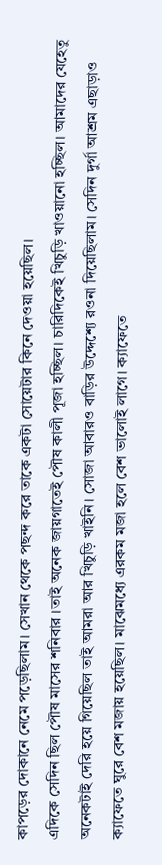কাপড়ের দোকানে নেমে পড়েছিলাম। সেখান থেকে পছন্দ করে তাকে একটা সোয়েটার কিনে দেওয়া হয়েছিল।
এদিকে সেদিন ছিল পৌষ মাসের শনিবার ।তাই অনেক জায়গাতেই পৌষ কালী পূজা হচ্ছিল। চারিদিকেই খিচুড়ি খাওয়ানো হচ্ছিল। আমাদের যেহেতু অনেকটাই দেরি হয়ে গিয়েছিল তাই আমরা আর খিচুড়ি খাইনি। সোজা আবারও বাড়ির উদ্দেশ্যে রওনা দিয়েছিলাম। সেদিন দুর্গা আশ্রম এছাড়াও ক্যাফেতে ঘুরে বেশ মজায় হয়েছিল। মাঝেমধ্যে এরকম মজা হলে বেশ ভালোই লাগে। ক্যাফেতে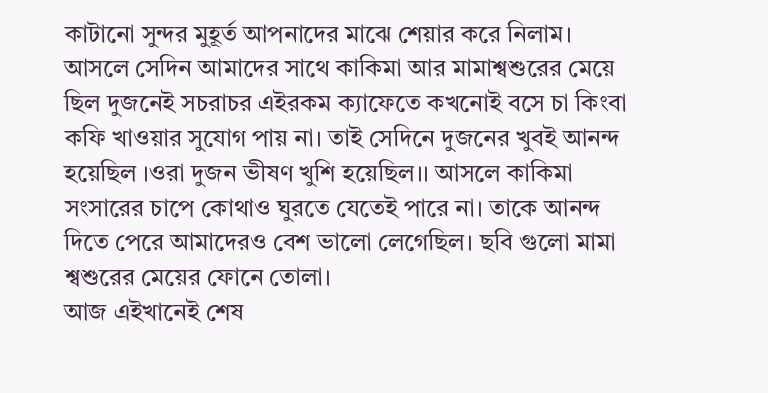কাটানো সুন্দর মুহূর্ত আপনাদের মাঝে শেয়ার করে নিলাম। আসলে সেদিন আমাদের সাথে কাকিমা আর মামাশ্বশুরের মেয়ে ছিল দুজনেই সচরাচর এইরকম ক্যাফেতে কখনোই বসে চা কিংবা কফি খাওয়ার সুযোগ পায় না। তাই সেদিনে দুজনের খুবই আনন্দ হয়েছিল ।ওরা দুজন ভীষণ খুশি হয়েছিল।। আসলে কাকিমা সংসারের চাপে কোথাও ঘুরতে যেতেই পারে না। তাকে আনন্দ দিতে পেরে আমাদেরও বেশ ভালো লেগেছিল। ছবি গুলো মামা শ্বশুরের মেয়ের ফোনে তোলা।
আজ এইখানেই শেষ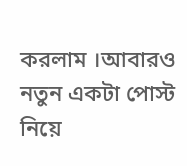করলাম ।আবারও নতুন একটা পোস্ট নিয়ে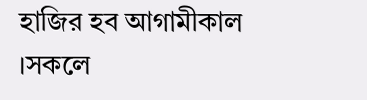হাজির হব আগামীকাল ।সকলে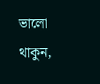ভালো থাকুন,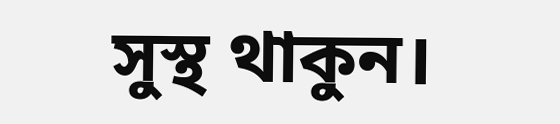সুস্থ থাকুন।